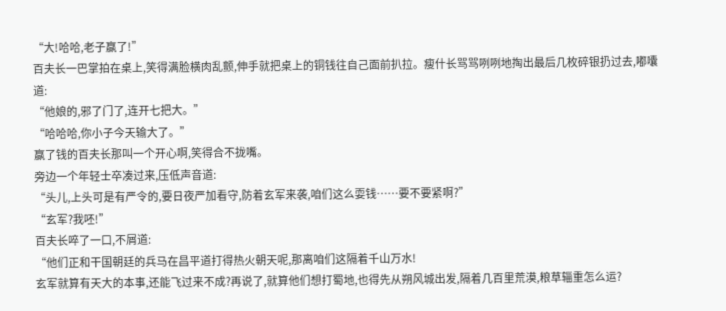“大!哈哈,老子赢了!”
百夫长一巴掌拍在桌上,笑得满脸横肉乱颤,伸手就把桌上的铜钱往自己面前扒拉。瘦什长骂骂咧咧地掏出最后几枚碎银扔过去,嘟囔道:
“他娘的,邪了门了,连开七把大。”
“哈哈哈,你小子今天输大了。”
赢了钱的百夫长那叫一个开心啊,笑得合不拢嘴。
旁边一个年轻士卒凑过来,压低声音道:
“头儿,上头可是有严令的,要日夜严加看守,防着玄军来袭,咱们这么耍钱……要不要紧啊?”
“玄军?我呸!”
百夫长啐了一口,不屑道:
“他们正和干国朝廷的兵马在昌平道打得热火朝天呢,那离咱们这隔着千山万水!
玄军就算有天大的本事,还能飞过来不成?再说了,就算他们想打蜀地,也得先从朔风城出发,隔着几百里荒漠,粮草辎重怎么运?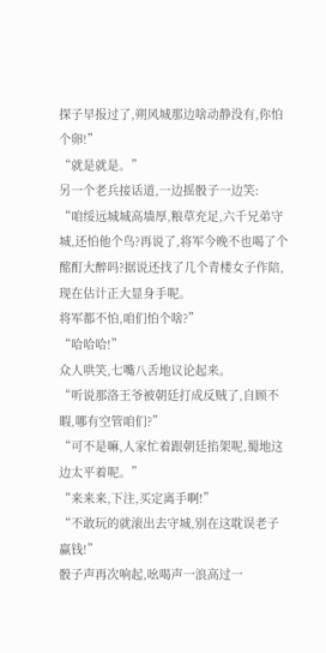探子早报过了,朔风城那边啥动静没有,你怕个卵!”
“就是就是。”
另一个老兵接话道,一边摇骰子一边笑:
“咱绥远城城高墙厚,粮草充足,六千兄弟守城,还怕他个鸟?再说了,将军今晚不也喝了个酩酊大醉吗?据说还找了几个青楼女子作陪,现在估计正大显身手呢。
将军都不怕,咱们怕个啥?”
“哈哈哈!”
众人哄笑,七嘴八舌地议论起来。
“听说那洛王爷被朝廷打成反贼了,自顾不暇,哪有空管咱们?”
“可不是嘛,人家忙着跟朝廷掐架呢,蜀地这边太平着呢。”
“来来来,下注,买定离手啊!”
“不敢玩的就滚出去守城,别在这耽误老子赢钱!”
骰子声再次响起,吆喝声一浪高过一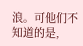浪。可他们不知道的是,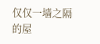仅仅一墙之隔的屋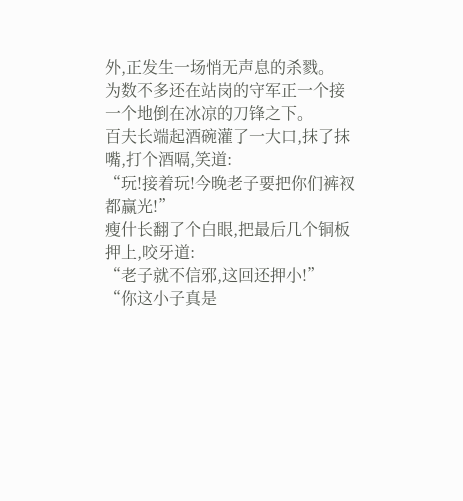外,正发生一场悄无声息的杀戮。
为数不多还在站岗的守军正一个接一个地倒在冰凉的刀锋之下。
百夫长端起酒碗灌了一大口,抹了抹嘴,打个酒嗝,笑道:
“玩!接着玩!今晚老子要把你们裤衩都赢光!”
瘦什长翻了个白眼,把最后几个铜板押上,咬牙道:
“老子就不信邪,这回还押小!”
“你这小子真是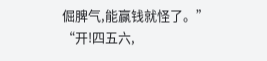倔脾气,能赢钱就怪了。”
“开!四五六,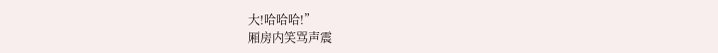大!哈哈哈!”
厢房内笑骂声震